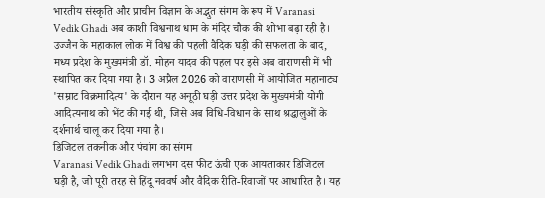भारतीय संस्कृति और प्राचीन विज्ञान के अद्भुत संगम के रूप में Varanasi Vedik Ghadi अब काशी विश्वनाथ धाम के मंदिर चौक की शोभा बढ़ा रही है। उज्जैन के महाकाल लोक में विश्व की पहली वैदिक घड़ी की सफलता के बाद, मध्य प्रदेश के मुख्यमंत्री डॉ. मोहन यादव की पहल पर इसे अब वाराणसी में भी स्थापित कर दिया गया है। 3 अप्रैल 2026 को वाराणसी में आयोजित महानाट्य 'सम्राट विक्रमादित्य' के दौरान यह अनूठी घड़ी उत्तर प्रदेश के मुख्यमंत्री योगी आदित्यनाथ को भेंट की गई थी, जिसे अब विधि-विधान के साथ श्रद्धालुओं के दर्शनार्थ चालू कर दिया गया है।
डिजिटल तकनीक और पंचांग का संगम
Varanasi Vedik Ghadi लगभग दस फीट ऊंची एक आयताकार डिजिटल घड़ी है, जो पूरी तरह से हिंदू नववर्ष और वैदिक रीति-रिवाजों पर आधारित है। यह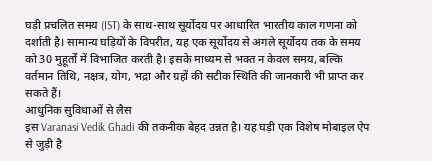घड़ी प्रचलित समय (IST) के साथ-साथ सूर्योदय पर आधारित भारतीय काल गणना को दर्शाती है। सामान्य घड़ियों के विपरीत, यह एक सूर्योदय से अगले सूर्योदय तक के समय को 30 मुहूर्तों में विभाजित करती है। इसके माध्यम से भक्त न केवल समय, बल्कि वर्तमान तिथि, नक्षत्र, योग, भद्रा और ग्रहों की सटीक स्थिति की जानकारी भी प्राप्त कर सकते हैं।
आधुनिक सुविधाओं से लैस
इस Varanasi Vedik Ghadi की तकनीक बेहद उन्नत है। यह घड़ी एक विशेष मोबाइल ऐप से जुड़ी है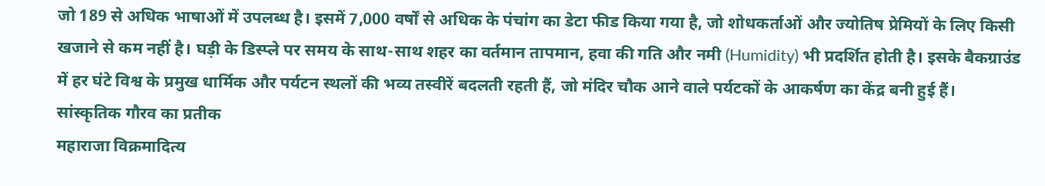जो 189 से अधिक भाषाओं में उपलब्ध है। इसमें 7,000 वर्षों से अधिक के पंचांग का डेटा फीड किया गया है, जो शोधकर्ताओं और ज्योतिष प्रेमियों के लिए किसी खजाने से कम नहीं है। घड़ी के डिस्प्ले पर समय के साथ-साथ शहर का वर्तमान तापमान, हवा की गति और नमी (Humidity) भी प्रदर्शित होती है। इसके बैकग्राउंड में हर घंटे विश्व के प्रमुख धार्मिक और पर्यटन स्थलों की भव्य तस्वीरें बदलती रहती हैं, जो मंदिर चौक आने वाले पर्यटकों के आकर्षण का केंद्र बनी हुई हैं।
सांस्कृतिक गौरव का प्रतीक
महाराजा विक्रमादित्य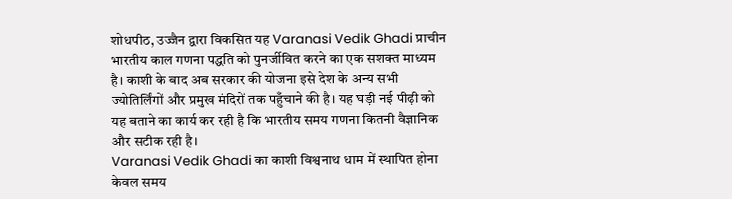शोधपीठ, उज्जैन द्वारा विकसित यह Varanasi Vedik Ghadi प्राचीन भारतीय काल गणना पद्धति को पुनर्जीवित करने का एक सशक्त माध्यम है। काशी के बाद अब सरकार की योजना इसे देश के अन्य सभी ज्योतिर्लिंगों और प्रमुख मंदिरों तक पहुँचाने की है। यह घड़ी नई पीढ़ी को यह बताने का कार्य कर रही है कि भारतीय समय गणना कितनी वैज्ञानिक और सटीक रही है।
Varanasi Vedik Ghadi का काशी विश्वनाथ धाम में स्थापित होना केवल समय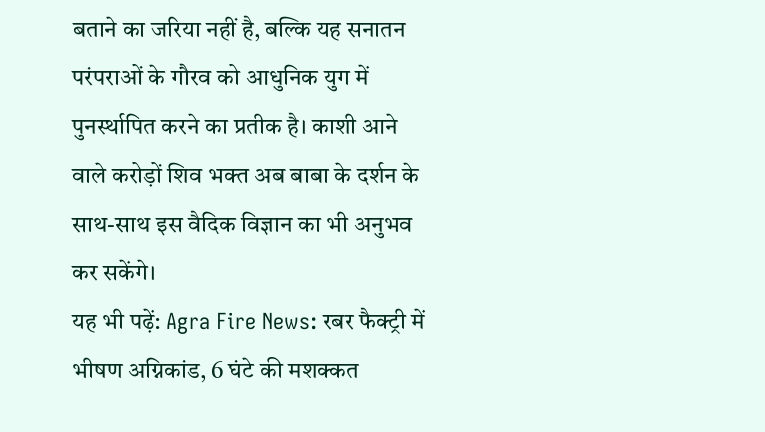बताने का जरिया नहीं है, बल्कि यह सनातन परंपराओं के गौरव को आधुनिक युग में पुनर्स्थापित करने का प्रतीक है। काशी आने वाले करोड़ों शिव भक्त अब बाबा के दर्शन के साथ-साथ इस वैदिक विज्ञान का भी अनुभव कर सकेंगे।
यह भी पढ़ें: Agra Fire News: रबर फैक्ट्री में भीषण अग्निकांड, 6 घंटे की मशक्कत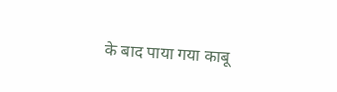के बाद पाया गया काबू